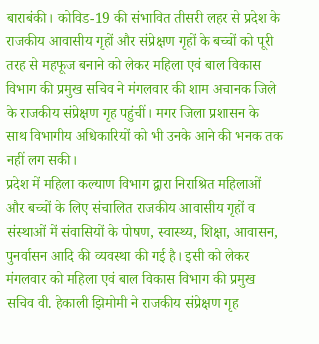बाराबंकी। कोविड-19 की संभावित तीसरी लहर से प्रदेश के राजकीय आवासीय गृहों और संप्रेक्षण गृहों के बच्चों को पूरी तरह से महफूज बनाने को लेकर महिला एवं बाल विकास विभाग की प्रमुख सचिव ने मंगलवार की शाम अचानक जिले के राजकीय संप्रेक्षण गृह पहुंचीं। मगर जिला प्रशासन के साथ विभागीय अधिकारियों को भी उनके आने की भनक तक नहीं लग सकी।
प्रदेश में महिला कल्याण विभाग द्वारा निराश्रित महिलाओं और बच्चों के लिए संचालित राजकीय आवासीय गृहों व संस्थाओं में संवासियों के पोषण, स्वास्थ्य, शिक्षा, आवासन, पुनर्वासन आदि की व्यवस्था की गई है। इसी को लेकर मंगलवार को महिला एवं बाल विकास विभाग की प्रमुख सचिव वी. हेकाली झिमोमी ने राजकीय संप्रेक्षण गृह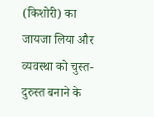(किशोरी) का जायजा लिया और व्यवस्था को चुस्त-दुरुस्त बनाने के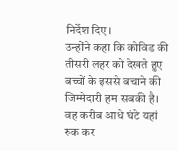निर्देश दिए।
उन्होंने कहा कि कोविड की तीसरी लहर को देखते हुए बच्चों के इससे बचाने की जिम्मेदारी हम सबकी है। वह करीब आधे घंटे यहां रुक कर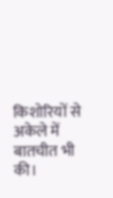किशोरियों से अकेले में बातचीत भी की।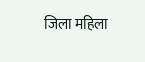जिला महिला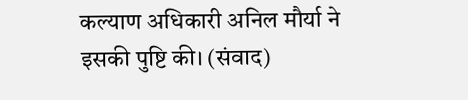कल्याण अधिकारी अनिल मौर्या ने इसकी पुष्टि की। (संवाद)